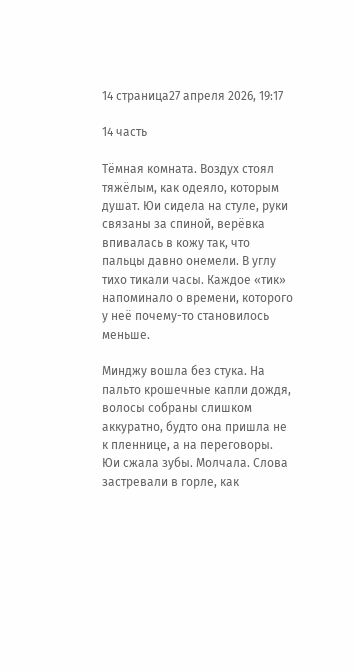14 страница27 апреля 2026, 19:17

14 часть

Тёмная комната. Воздух стоял тяжёлым, как одеяло, которым душат. Юи сидела на стуле, руки связаны за спиной, верёвка впивалась в кожу так, что пальцы давно онемели. В углу тихо тикали часы. Каждое «тик» напоминало о времени, которого у неё почему-то становилось меньше.

Минджу вошла без стука. На пальто крошечные капли дождя, волосы собраны слишком аккуратно, будто она пришла не к пленнице, а на переговоры.
Юи сжала зубы. Молчала. Слова застревали в горле, как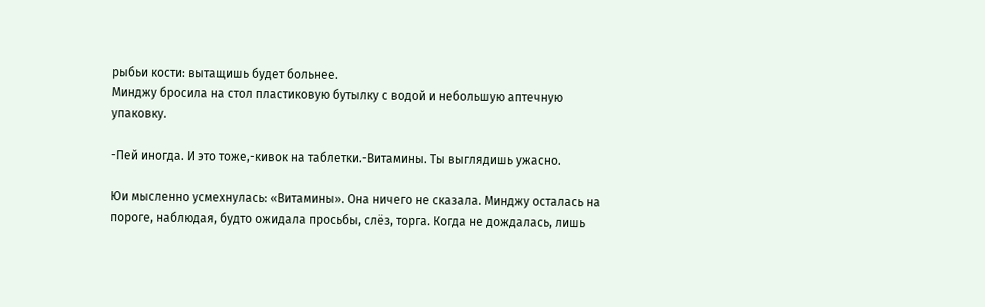рыбьи кости: вытащишь будет больнее.
Минджу бросила на стол пластиковую бутылку с водой и небольшую аптечную упаковку.

-Пей иногда. И это тоже,-кивок на таблетки.-Витамины. Ты выглядишь ужасно.

Юи мысленно усмехнулась: «Витамины». Она ничего не сказала. Минджу осталась на пороге, наблюдая, будто ожидала просьбы, слёз, торга. Когда не дождалась, лишь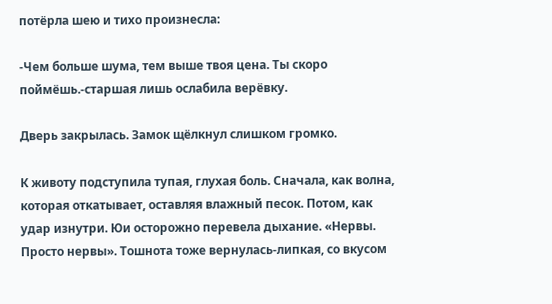потёрла шею и тихо произнесла:

-Чем больше шума, тем выше твоя цена. Ты скоро поймёшь.-старшая лишь ослабила верёвку.

Дверь закрылась. Замок щёлкнул слишком громко.

К животу подступила тупая, глухая боль. Сначала, как волна, которая откатывает, оставляя влажный песок. Потом, как удар изнутри. Юи осторожно перевела дыхание. «Нервы. Просто нервы». Тошнота тоже вернулась-липкая, со вкусом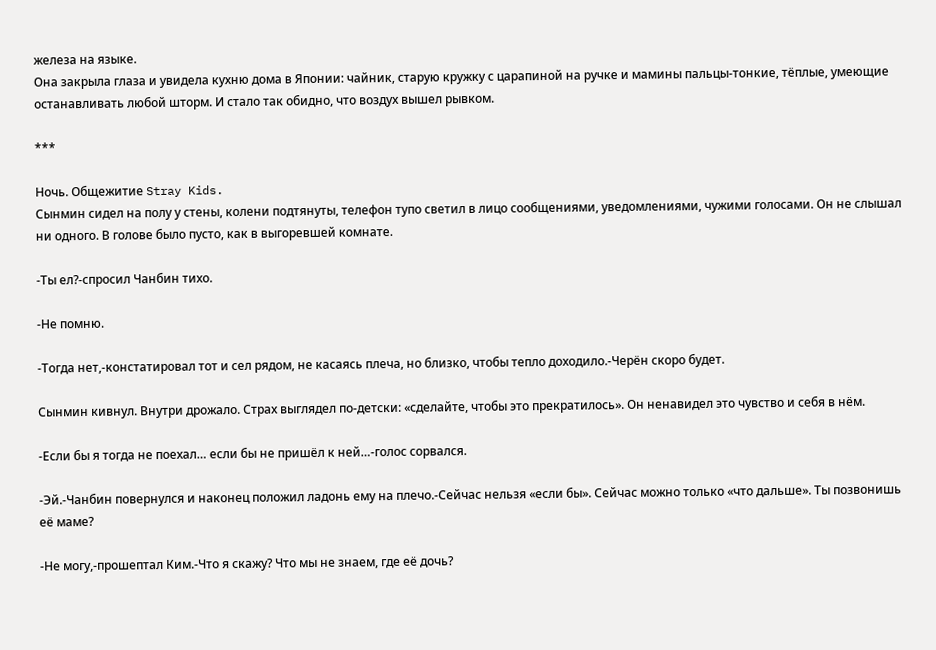железа на языке.
Она закрыла глаза и увидела кухню дома в Японии: чайник, старую кружку с царапиной на ручке и мамины пальцы-тонкие, тёплые, умеющие останавливать любой шторм. И стало так обидно, что воздух вышел рывком.

***

Ночь. Общежитие Stray Kids.
Сынмин сидел на полу у стены, колени подтянуты, телефон тупо светил в лицо сообщениями, уведомлениями, чужими голосами. Он не слышал ни одного. В голове было пусто, как в выгоревшей комнате.

-Ты ел?-спросил Чанбин тихо.

-Не помню.

-Тогда нет,-констатировал тот и сел рядом, не касаясь плеча, но близко, чтобы тепло доходило.-Черён скоро будет.

Сынмин кивнул. Внутри дрожало. Страх выглядел по-детски: «сделайте, чтобы это прекратилось». Он ненавидел это чувство и себя в нём.

-Если бы я тогда не поехал… если бы не пришёл к ней…-голос сорвался.

-Эй.-Чанбин повернулся и наконец положил ладонь ему на плечо.-Сейчас нельзя «если бы». Сейчас можно только «что дальше». Ты позвонишь её маме?

-Не могу,-прошептал Ким.-Что я скажу? Что мы не знаем, где её дочь?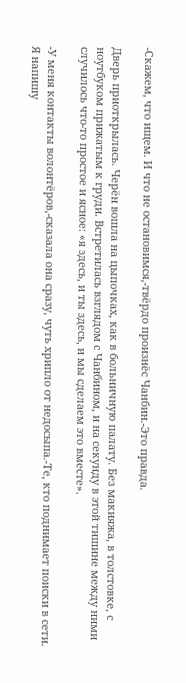-Скажем, что ищем. И что не остановимся,-твёрдо произнёс Чанбин.-Это правда.

Дверь приоткрылась. Черён вошла на цыпочках, как в больничную палату. Без макияжа, в толстовке, с ноутбуком прижатым к груди. Встретилась взглядом с Чанбином, и на секунду в этой тишине между ними случилось что-то простое и ясное: «я здесь, и ты здесь, и мы сделаем это вместе».

-У меня контакты волонтёров,-сказала она сразу, чуть хрипло от недосыпа.-Те, кто поднимает поиски в сети. Я напишу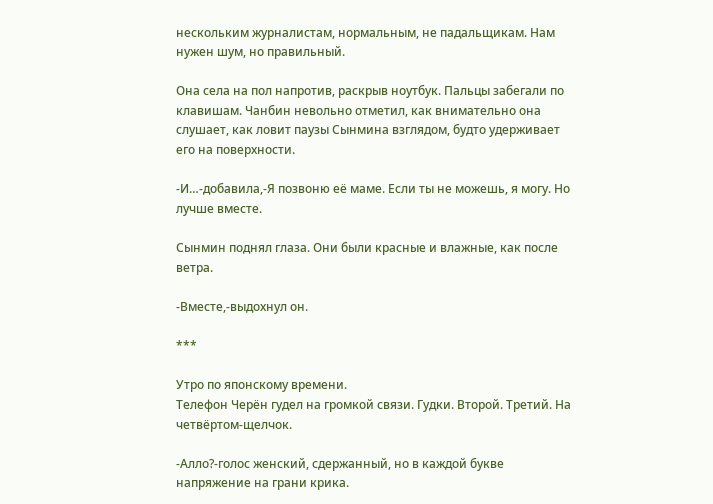нескольким журналистам, нормальным, не падальщикам. Нам нужен шум, но правильный.

Она села на пол напротив, раскрыв ноутбук. Пальцы забегали по клавишам. Чанбин невольно отметил, как внимательно она слушает, как ловит паузы Сынмина взглядом, будто удерживает его на поверхности.

-И…-добавила,-Я позвоню её маме. Если ты не можешь, я могу. Но лучше вместе.

Сынмин поднял глаза. Они были красные и влажные, как после ветра.

-Вместе,-выдохнул он.

***

Утро по японскому времени.
Телефон Черён гудел на громкой связи. Гудки. Второй. Третий. На четвёртом-щелчок.

-Алло?-голос женский, сдержанный, но в каждой букве напряжение на грани крика.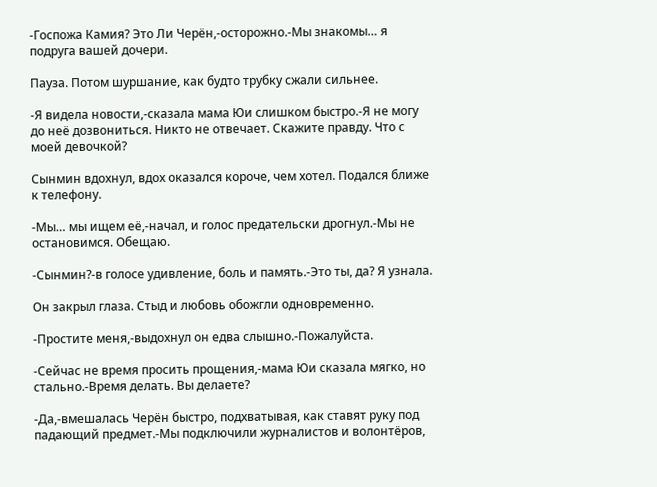-Госпожа Камия? Это Ли Черён,-осторожно.-Мы знакомы… я подруга вашей дочери.

Пауза. Потом шуршание, как будто трубку сжали сильнее.

-Я видела новости,-сказала мама Юи слишком быстро.-Я не могу до неё дозвониться. Никто не отвечает. Скажите правду. Что с моей девочкой?

Сынмин вдохнул, вдох оказался короче, чем хотел. Подался ближе к телефону.

-Мы… мы ищем её,-начал, и голос предательски дрогнул.-Мы не остановимся. Обещаю.

-Сынмин?-в голосе удивление, боль и память.-Это ты, да? Я узнала.

Он закрыл глаза. Стыд и любовь обожгли одновременно.

-Простите меня,-выдохнул он едва слышно.-Пожалуйста.

-Сейчас не время просить прощения,-мама Юи сказала мягко, но стально.-Время делать. Вы делаете?

-Да,-вмешалась Черён быстро, подхватывая, как ставят руку под падающий предмет.-Мы подключили журналистов и волонтёров,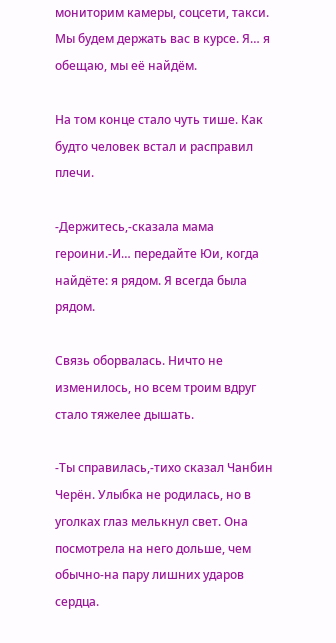мониторим камеры, соцсети, такси. Мы будем держать вас в курсе. Я… я обещаю, мы её найдём.

На том конце стало чуть тише. Как будто человек встал и расправил плечи.

-Держитесь,-сказала мама героини.-И… передайте Юи, когда найдёте: я рядом. Я всегда была рядом.

Связь оборвалась. Ничто не изменилось, но всем троим вдруг стало тяжелее дышать.

-Ты справилась,-тихо сказал Чанбин Черён. Улыбка не родилась, но в уголках глаз мелькнул свет. Она посмотрела на него дольше, чем обычно-на пару лишних ударов сердца.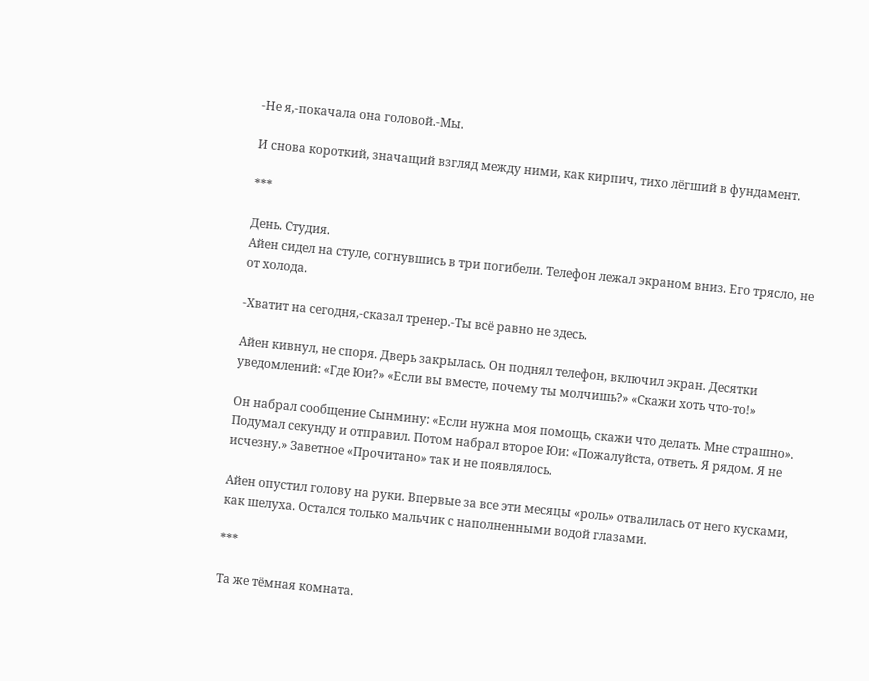-Не я,-покачала она головой.-Мы.

И снова короткий, значащий взгляд между ними, как кирпич, тихо лёгший в фундамент.

***

День. Студия.
Айен сидел на стуле, согнувшись в три погибели. Телефон лежал экраном вниз. Его трясло, не от холода.

-Хватит на сегодня,-сказал тренер.-Ты всё равно не здесь.

Айен кивнул, не споря. Дверь закрылась. Он поднял телефон, включил экран. Десятки уведомлений: «Где Юи?» «Если вы вместе, почему ты молчишь?» «Скажи хоть что-то!»

Он набрал сообщение Сынмину: «Если нужна моя помощь, скажи что делать. Мне страшно». Подумал секунду и отправил. Потом набрал второе Юи: «Пожалуйста, ответь. Я рядом. Я не исчезну.» Заветное «Прочитано» так и не появлялось.

Айен опустил голову на руки. Впервые за все эти месяцы «роль» отвалилась от него кусками, как шелуха. Остался только мальчик с наполненными водой глазами.

***

Та же тёмная комната.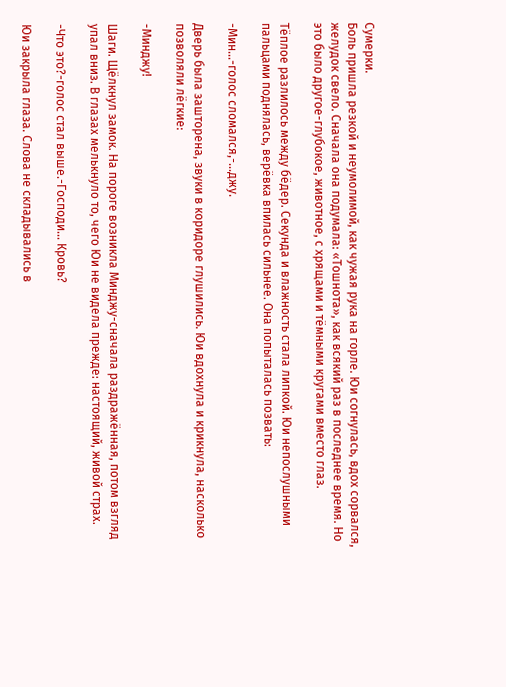Сумерки.
Боль пришла резкой и неумолимой, как чужая рука на горле. Юи согнулась, вдох сорвался, желудок свело. Сначала она подумала: «Тошнота», как всякий раз в последнее время. Но это было другое-глубокое, животное, с хрящами и тёмными кругами вместо глаз.

Тёплое разлилось между бёдер. Секунда и влажность стала липкой. Юи непослушными пальцами поднялась, верёвка впилась сильнее. Она попыталась позвать:

-Мин…-голос сломался,-...джу.

Дверь была зашторена, звуки в коридоре глушились. Юи вдохнула и крикнула, насколько позволяли лёгкие:

-Минджу!

Шаги. Щёлкнул замок. На пороге возникла Минджу-сначала раздражённая, потом взгляд упал вниз. В глазах мелькнуло то, чего Юи не видела прежде: настоящий, живой страх.

-Что это?-голос стал выше.-Господи... Кровь?

Юи закрыла глаза. Слова не складывались в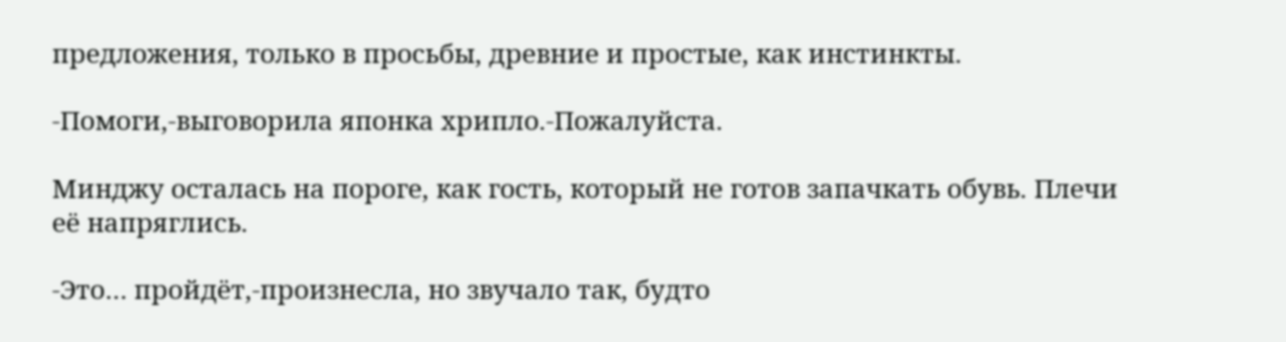предложения, только в просьбы, древние и простые, как инстинкты.

-Помоги,-выговорила японка хрипло.-Пожалуйста.

Минджу осталась на пороге, как гость, который не готов запачкать обувь. Плечи её напряглись.

-Это… пройдёт,-произнесла, но звучало так, будто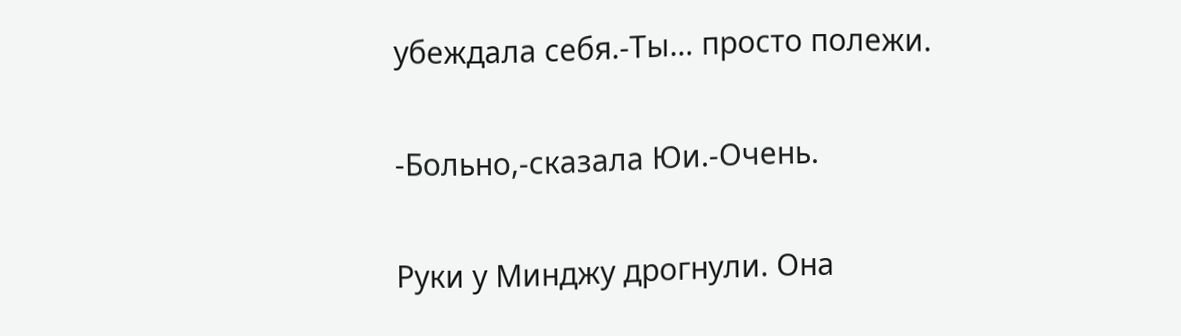убеждала себя.-Ты… просто полежи.

-Больно,-сказала Юи.-Очень.

Руки у Минджу дрогнули. Она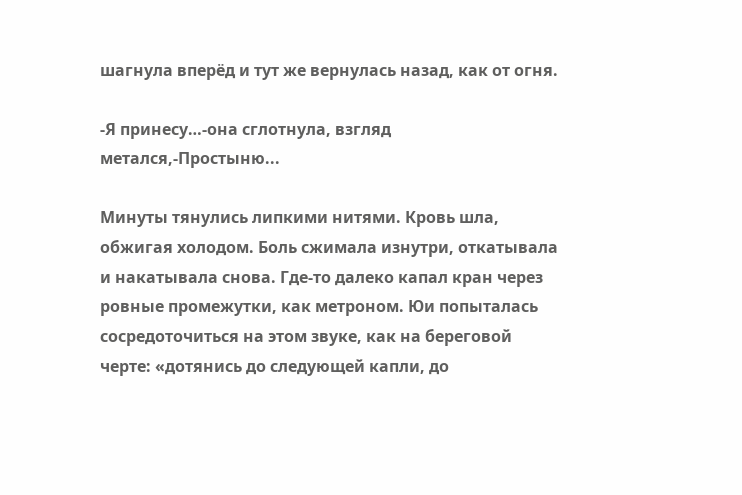шагнула вперёд и тут же вернулась назад, как от огня.

-Я принесу…-она сглотнула, взгляд метался,-Простыню...

Минуты тянулись липкими нитями. Кровь шла, обжигая холодом. Боль сжимала изнутри, откатывала и накатывала снова. Где-то далеко капал кран через ровные промежутки, как метроном. Юи попыталась сосредоточиться на этом звуке, как на береговой черте: «дотянись до следующей капли, до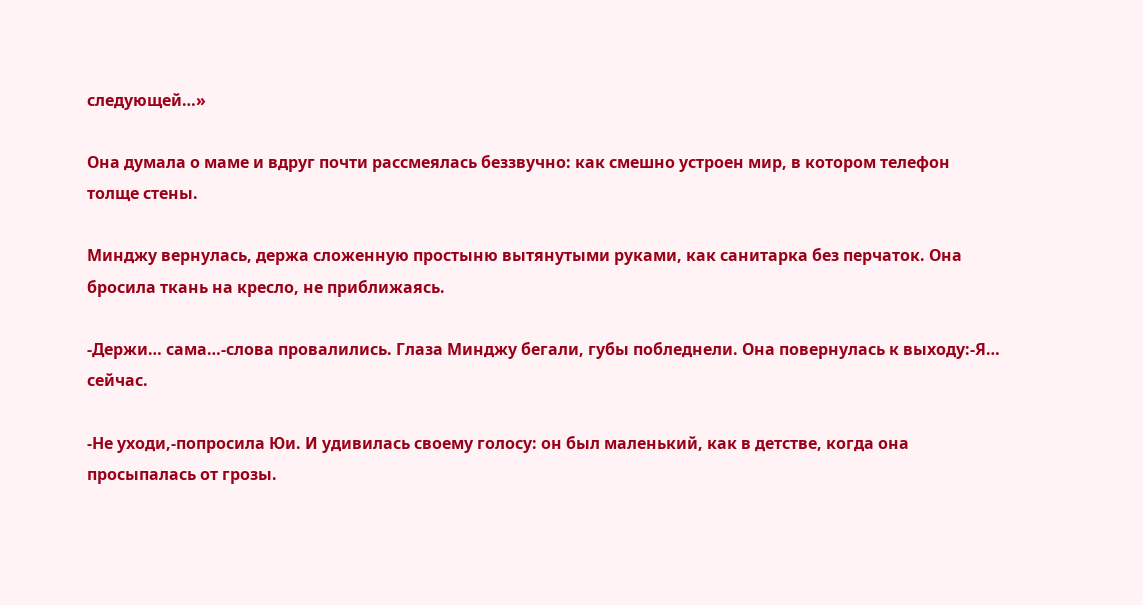следующей…»

Она думала о маме и вдруг почти рассмеялась беззвучно: как смешно устроен мир, в котором телефон толще стены.

Минджу вернулась, держа сложенную простыню вытянутыми руками, как санитарка без перчаток. Она бросила ткань на кресло, не приближаясь.

-Держи… сама…-слова провалились. Глаза Минджу бегали, губы побледнели. Она повернулась к выходу:-Я… сейчас.

-Не уходи,-попросила Юи. И удивилась своему голосу: он был маленький, как в детстве, когда она просыпалась от грозы.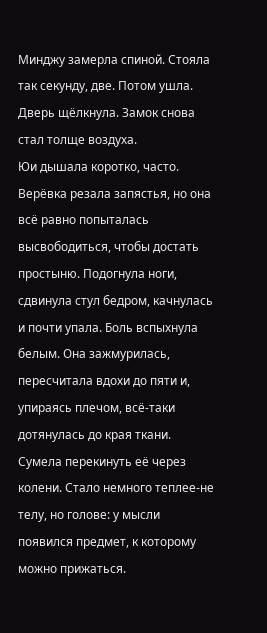Минджу замерла спиной. Стояла так секунду, две. Потом ушла. Дверь щёлкнула. Замок снова стал толще воздуха.
Юи дышала коротко, часто. Верёвка резала запястья, но она всё равно попыталась высвободиться, чтобы достать простыню. Подогнула ноги, сдвинула стул бедром, качнулась и почти упала. Боль вспыхнула белым. Она зажмурилась, пересчитала вдохи до пяти и, упираясь плечом, всё-таки дотянулась до края ткани. Сумела перекинуть её через колени. Стало немного теплее-не телу, но голове: у мысли появился предмет, к которому можно прижаться.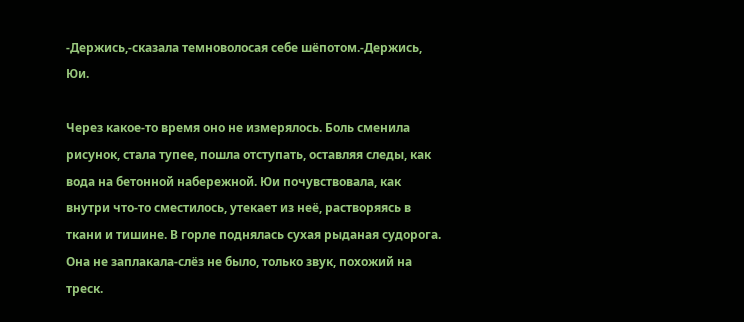-Держись,-сказала темноволосая себе шёпотом.-Держись, Юи.

Через какое-то время оно не измерялось. Боль сменила рисунок, стала тупее, пошла отступать, оставляя следы, как вода на бетонной набережной. Юи почувствовала, как внутри что-то сместилось, утекает из неё, растворяясь в ткани и тишине. В горле поднялась сухая рыданая судорога. Она не заплакала-слёз не было, только звук, похожий на треск.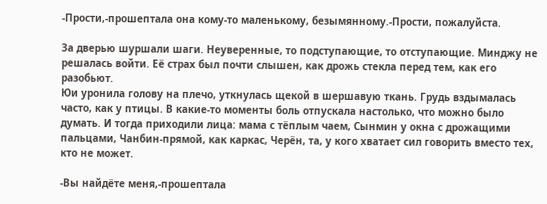-Прости,-прошептала она кому-то маленькому, безымянному.-Прости, пожалуйста.

За дверью шуршали шаги. Неуверенные, то подступающие, то отступающие. Минджу не решалась войти. Её страх был почти слышен, как дрожь стекла перед тем, как его разобьют.
Юи уронила голову на плечо, уткнулась щекой в шершавую ткань. Грудь вздымалась часто, как у птицы. В какие-то моменты боль отпускала настолько, что можно было думать. И тогда приходили лица: мама с тёплым чаем, Сынмин у окна с дрожащими пальцами, Чанбин-прямой, как каркас, Черён, та, у кого хватает сил говорить вместо тех, кто не может.

-Вы найдёте меня,-прошептала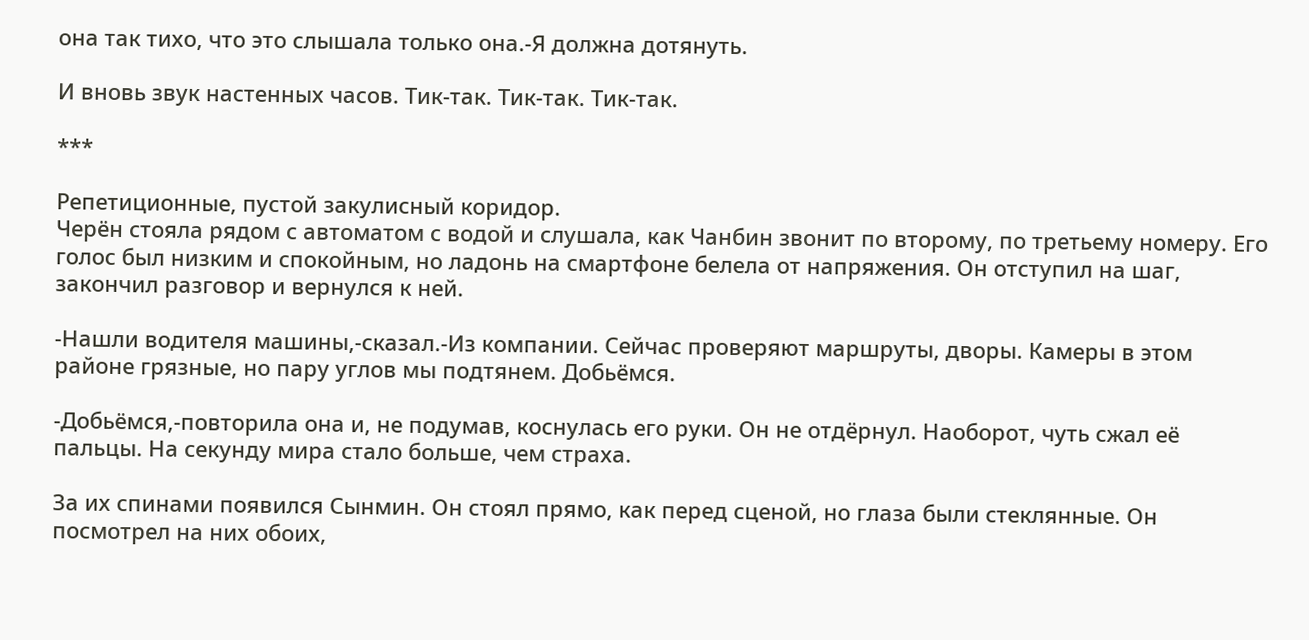она так тихо, что это слышала только она.-Я должна дотянуть.

И вновь звук настенных часов. Тик-так. Тик-так. Тик-так.

***

Репетиционные, пустой закулисный коридор.
Черён стояла рядом с автоматом с водой и слушала, как Чанбин звонит по второму, по третьему номеру. Его голос был низким и спокойным, но ладонь на смартфоне белела от напряжения. Он отступил на шаг, закончил разговор и вернулся к ней.

-Нашли водителя машины,-сказал.-Из компании. Сейчас проверяют маршруты, дворы. Камеры в этом районе грязные, но пару углов мы подтянем. Добьёмся.

-Добьёмся,-повторила она и, не подумав, коснулась его руки. Он не отдёрнул. Наоборот, чуть сжал её пальцы. На секунду мира стало больше, чем страха.

За их спинами появился Сынмин. Он стоял прямо, как перед сценой, но глаза были стеклянные. Он посмотрел на них обоих,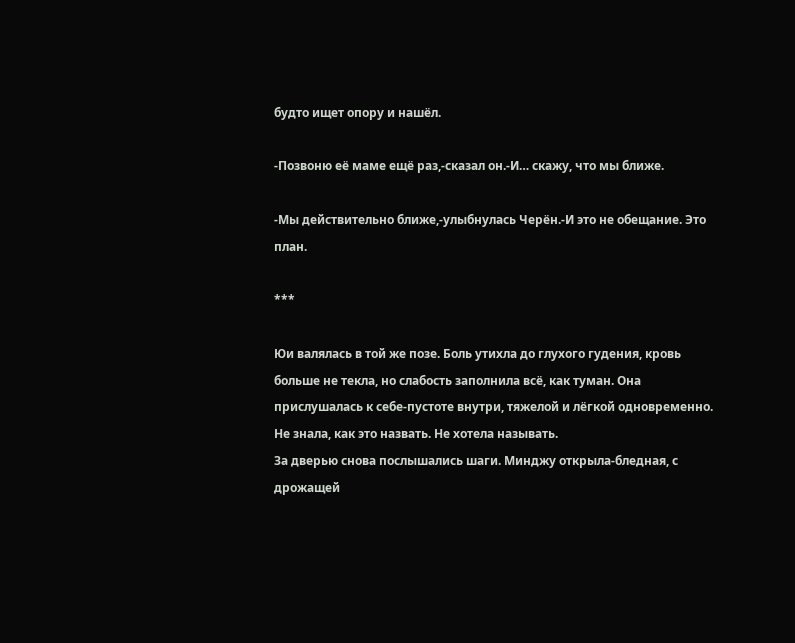будто ищет опору и нашёл.

-Позвоню её маме ещё раз,-сказал он.-И… скажу, что мы ближе.

-Мы действительно ближе,-улыбнулась Черён.-И это не обещание. Это план.

***

Юи валялась в той же позе. Боль утихла до глухого гудения, кровь больше не текла, но слабость заполнила всё, как туман. Она прислушалась к себе-пустоте внутри, тяжелой и лёгкой одновременно. Не знала, как это назвать. Не хотела называть.
За дверью снова послышались шаги. Минджу открыла-бледная, с дрожащей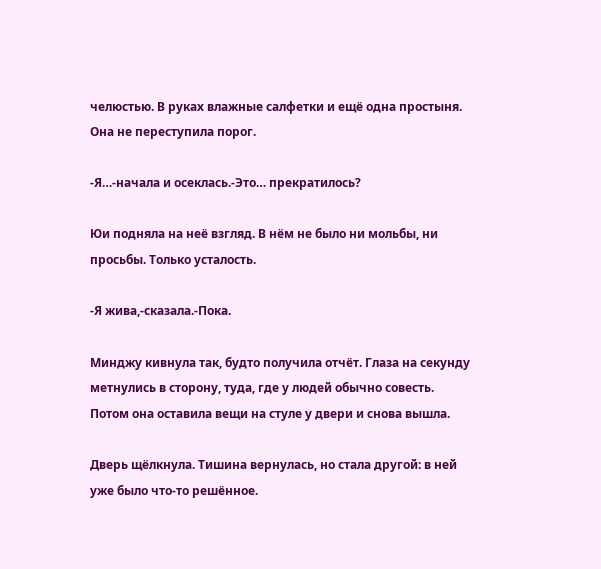челюстью. В руках влажные салфетки и ещё одна простыня. Она не переступила порог.

-Я…-начала и осеклась.-Это… прекратилось?

Юи подняла на неё взгляд. В нём не было ни мольбы, ни просьбы. Только усталость.

-Я жива,-сказала.-Пока.

Минджу кивнула так, будто получила отчёт. Глаза на секунду метнулись в сторону, туда, где у людей обычно совесть. Потом она оставила вещи на стуле у двери и снова вышла.

Дверь щёлкнула. Тишина вернулась, но стала другой: в ней уже было что-то решённое.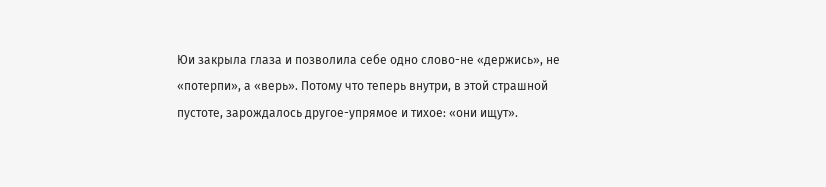Юи закрыла глаза и позволила себе одно слово-не «держись», не «потерпи», а «верь». Потому что теперь внутри, в этой страшной пустоте, зарождалось другое-упрямое и тихое: «они ищут».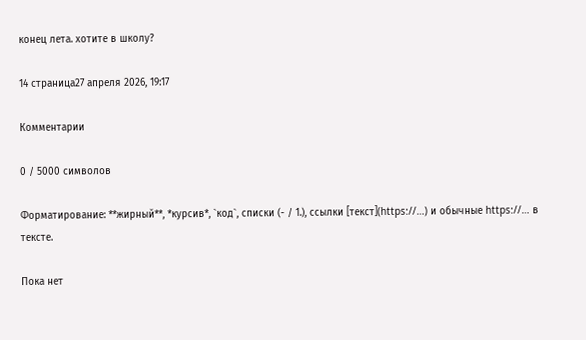конец лета. хотите в школу?

14 страница27 апреля 2026, 19:17

Комментарии

0 / 5000 символов

Форматирование: **жирный**, *курсив*, `код`, списки (- / 1.), ссылки [текст](https://…) и обычные https://… в тексте.

Пока нет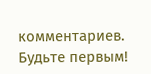комментариев. Будьте первым!